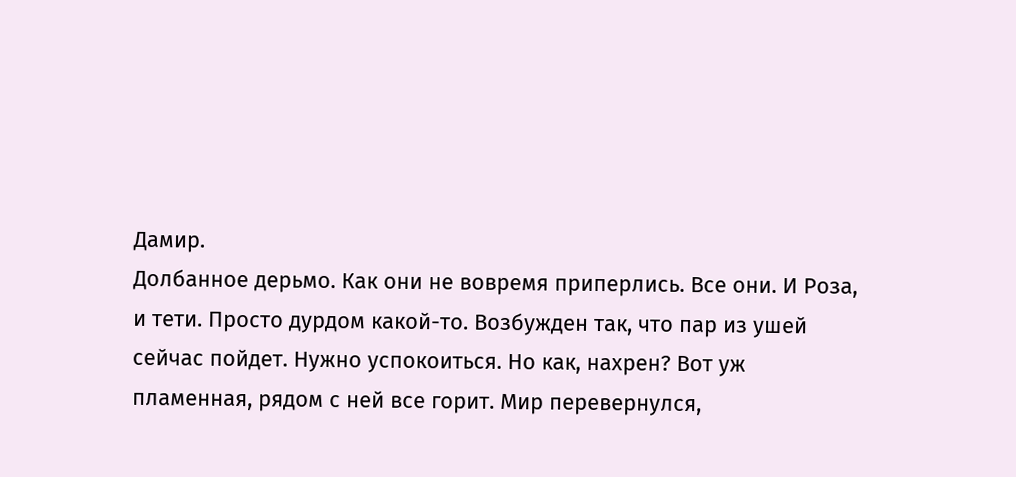Дамир.
Долбанное дерьмо. Как они не вовремя приперлись. Все они. И Роза, и тети. Просто дурдом какой-то. Возбужден так, что пар из ушей сейчас пойдет. Нужно успокоиться. Но как, нахрен? Вот уж пламенная, рядом с ней все горит. Мир перевернулся,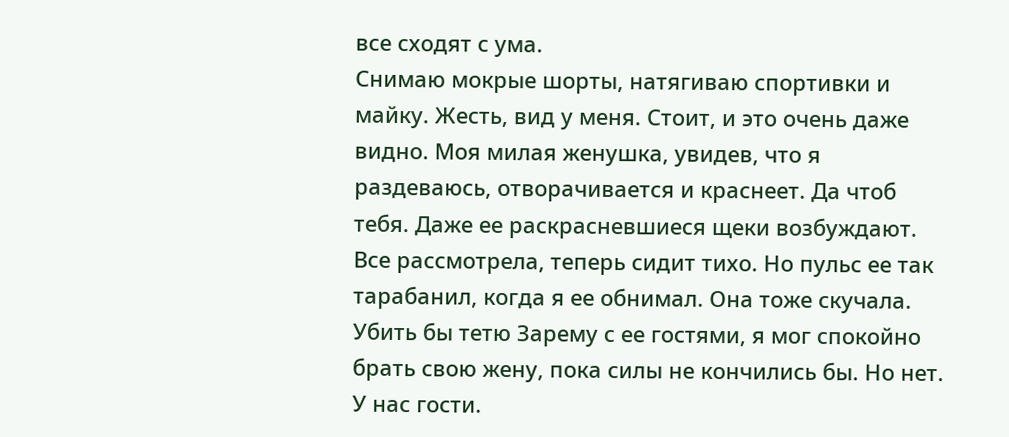все сходят с ума.
Снимаю мокрые шорты, натягиваю спортивки и майку. Жесть, вид у меня. Стоит, и это очень даже видно. Моя милая женушка, увидев, что я раздеваюсь, отворачивается и краснеет. Да чтоб тебя. Даже ее раскрасневшиеся щеки возбуждают. Все рассмотрела, теперь сидит тихо. Но пульс ее так тарабанил, когда я ее обнимал. Она тоже скучала. Убить бы тетю Зарему с ее гостями, я мог спокойно брать свою жену, пока силы не кончились бы. Но нет. У нас гости.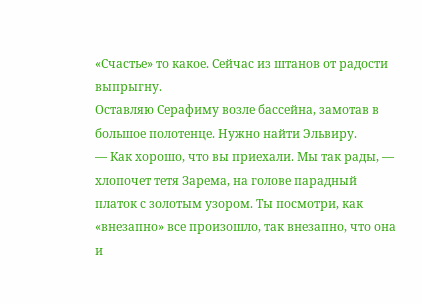«Счастье» то какое. Сейчас из штанов от радости выпрыгну.
Оставляю Серафиму возле бассейна, замотав в большое полотенце. Нужно найти Эльвиру.
— Как хорошо, что вы приехали. Мы так рады, — хлопочет тетя Зарема, на голове парадный платок с золотым узором. Ты посмотри, как «внезапно» все произошло, так внезапно, что она и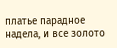платье парадное надела, и все золото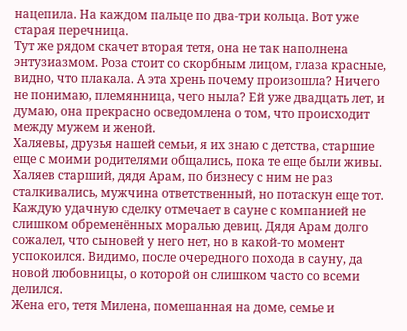нацепила. На каждом пальце по два-три кольца. Вот уже старая перечница.
Тут же рядом скачет вторая тетя, она не так наполнена энтузиазмом. Роза стоит со скорбным лицом, глаза красные, видно, что плакала. А эта хрень почему произошла? Ничего не понимаю, племянница, чего ныла? Ей уже двадцать лет, и думаю, она прекрасно осведомлена о том, что происходит между мужем и женой.
Халяевы, друзья нашей семьи, я их знаю с детства, старшие еще с моими родителями общались, пока те еще были живы.
Халяев старший, дядя Арам, по бизнесу с ним не раз сталкивались, мужчина ответственный, но потаскун еще тот. Каждую удачную сделку отмечает в сауне с компанией не слишком обременённых моралью девиц. Дядя Арам долго сожалел, что сыновей у него нет, но в какой-то момент успокоился. Видимо, после очередного похода в сауну, да новой любовницы, о которой он слишком часто со всеми делился.
Жена его, тетя Милена, помешанная на доме, семье и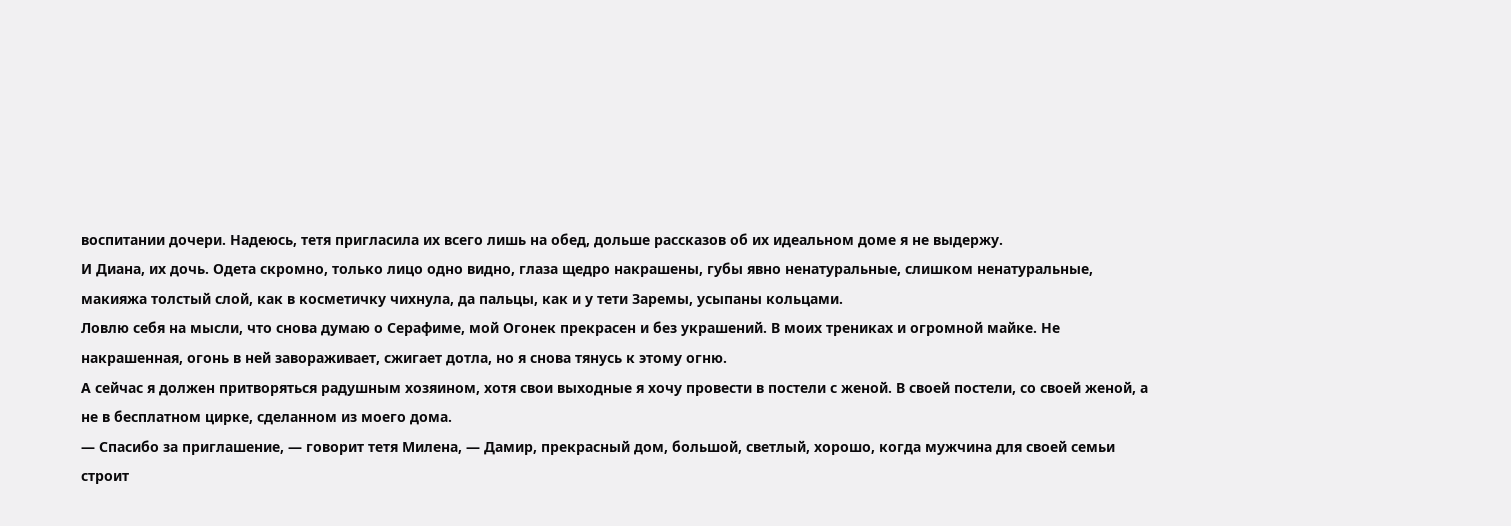воспитании дочери. Надеюсь, тетя пригласила их всего лишь на обед, дольше рассказов об их идеальном доме я не выдержу.
И Диана, их дочь. Одета скромно, только лицо одно видно, глаза щедро накрашены, губы явно ненатуральные, слишком ненатуральные, макияжа толстый слой, как в косметичку чихнула, да пальцы, как и у тети Заремы, усыпаны кольцами.
Ловлю себя на мысли, что снова думаю о Серафиме, мой Огонек прекрасен и без украшений. В моих трениках и огромной майке. Не накрашенная, огонь в ней завораживает, сжигает дотла, но я снова тянусь к этому огню.
А сейчас я должен притворяться радушным хозяином, хотя свои выходные я хочу провести в постели с женой. В своей постели, со своей женой, а не в бесплатном цирке, сделанном из моего дома.
— Спасибо за приглашение, — говорит тетя Милена, — Дамир, прекрасный дом, большой, светлый, хорошо, когда мужчина для своей семьи строит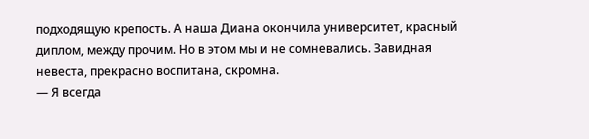подходящую крепость. А наша Диана окончила университет, красный диплом, между прочим. Но в этом мы и не сомневались. Завидная невеста, прекрасно воспитана, скромна.
— Я всегда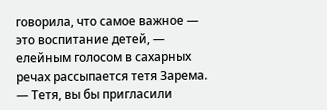говорила, что самое важное — это воспитание детей, — елейным голосом в сахарных речах рассыпается тетя Зарема.
— Тетя, вы бы пригласили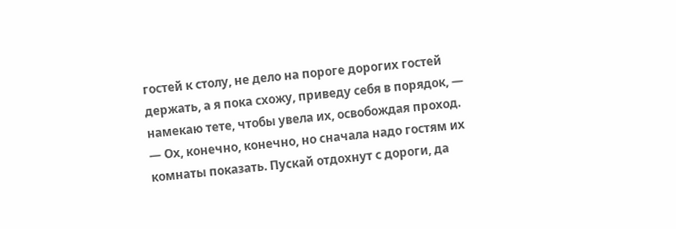гостей к столу, не дело на пороге дорогих гостей держать, а я пока схожу, приведу себя в порядок, — намекаю тете, чтобы увела их, освобождая проход.
— Ох, конечно, конечно, но сначала надо гостям их комнаты показать. Пускай отдохнут с дороги, да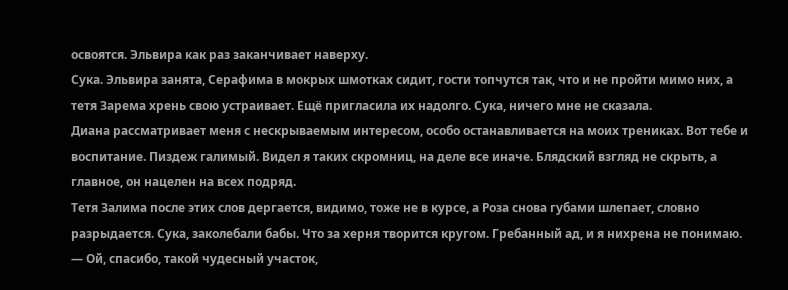освоятся. Эльвира как раз заканчивает наверху.
Сука. Эльвира занята, Серафима в мокрых шмотках сидит, гости топчутся так, что и не пройти мимо них, а тетя Зарема хрень свою устраивает. Ещё пригласила их надолго. Сука, ничего мне не сказала.
Диана рассматривает меня с нескрываемым интересом, особо останавливается на моих трениках. Вот тебе и воспитание. Пиздеж галимый. Видел я таких скромниц, на деле все иначе. Блядский взгляд не скрыть, а главное, он нацелен на всех подряд.
Тетя Залима после этих слов дергается, видимо, тоже не в курсе, а Роза снова губами шлепает, словно разрыдается. Сука, заколебали бабы. Что за херня творится кругом. Гребанный ад, и я нихрена не понимаю.
— Ой, спасибо, такой чудесный участок,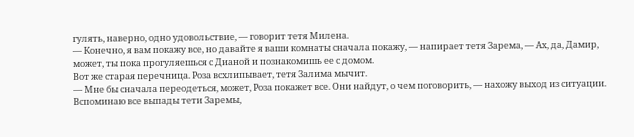гулять, наверно, одно удовольствие, — говорит тетя Милена.
— Конечно, я вам покажу все, но давайте я ваши комнаты сначала покажу, — напирает тетя Зарема, — Ах, да, Дамир, может, ты пока прогуляешься с Дианой и познакомишь ее с домом.
Вот же старая перечница. Роза всхлипывает, тетя Залима мычит.
— Мне бы сначала переодеться, может, Роза покажет все. Они найдут, о чем поговорить, — нахожу выход из ситуации.
Вспоминаю все выпады тети Заремы,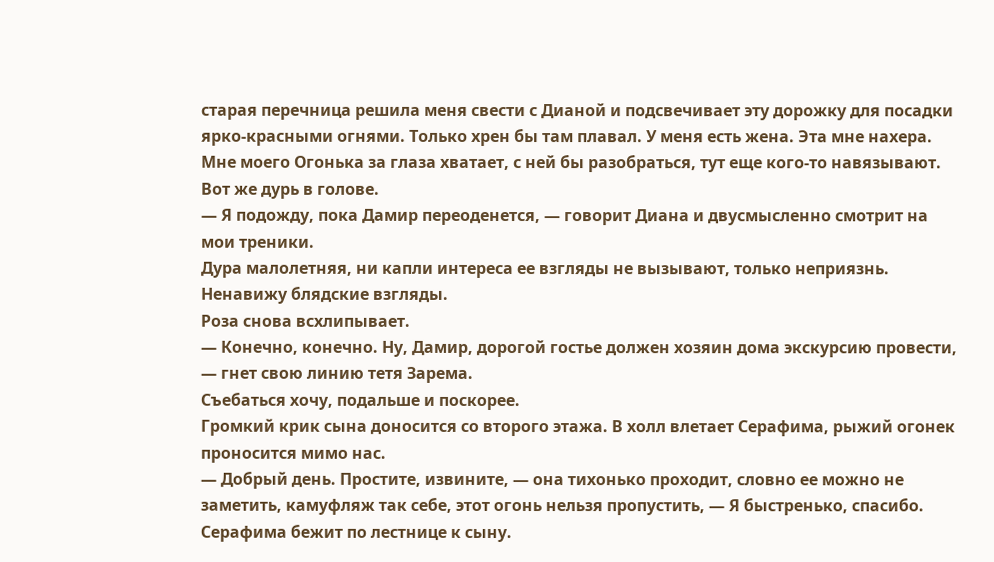старая перечница решила меня свести с Дианой и подсвечивает эту дорожку для посадки ярко-красными огнями. Только хрен бы там плавал. У меня есть жена. Эта мне нахера. Мне моего Огонька за глаза хватает, с ней бы разобраться, тут еще кого-то навязывают. Вот же дурь в голове.
— Я подожду, пока Дамир переоденется, — говорит Диана и двусмысленно смотрит на мои треники.
Дура малолетняя, ни капли интереса ее взгляды не вызывают, только неприязнь. Ненавижу блядские взгляды.
Роза снова всхлипывает.
— Конечно, конечно. Ну, Дамир, дорогой гостье должен хозяин дома экскурсию провести, — гнет свою линию тетя Зарема.
Съебаться хочу, подальше и поскорее.
Громкий крик сына доносится со второго этажа. В холл влетает Серафима, рыжий огонек проносится мимо нас.
— Добрый день. Простите, извините, — она тихонько проходит, словно ее можно не заметить, камуфляж так себе, этот огонь нельзя пропустить, — Я быстренько, спасибо.
Серафима бежит по лестнице к сыну.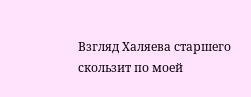Взгляд Халяева старшего скользит по моей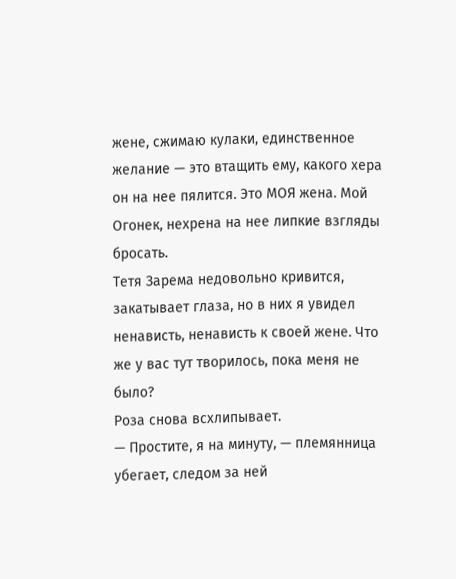жене, сжимаю кулаки, единственное желание — это втащить ему, какого хера он на нее пялится. Это МОЯ жена. Мой Огонек, нехрена на нее липкие взгляды бросать.
Тетя Зарема недовольно кривится, закатывает глаза, но в них я увидел ненависть, ненависть к своей жене. Что же у вас тут творилось, пока меня не было?
Роза снова всхлипывает.
— Простите, я на минуту, — племянница убегает, следом за ней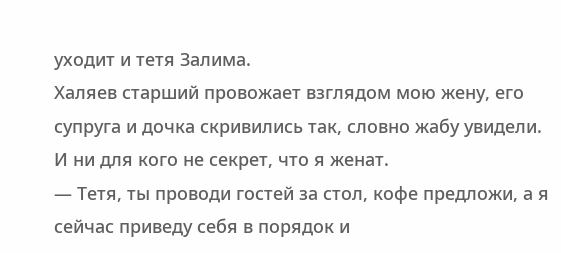уходит и тетя Залима.
Халяев старший провожает взглядом мою жену, его супруга и дочка скривились так, словно жабу увидели. И ни для кого не секрет, что я женат.
— Тетя, ты проводи гостей за стол, кофе предложи, а я сейчас приведу себя в порядок и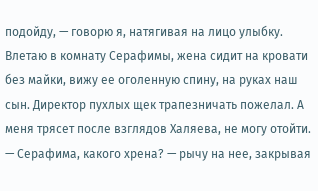подойду, — говорю я, натягивая на лицо улыбку.
Влетаю в комнату Серафимы, жена сидит на кровати без майки, вижу ее оголенную спину, на руках наш сын. Директор пухлых щек трапезничать пожелал. А меня трясет после взглядов Халяева, не могу отойти.
— Серафима, какого хрена? — рычу на нее, закрывая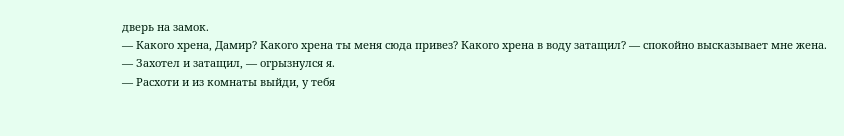дверь на замок.
— Какого хрена, Дамир? Какого хрена ты меня сюда привез? Какого хрена в воду затащил? — спокойно высказывает мне жена.
— Захотел и затащил, — огрызнулся я.
— Расхоти и из комнаты выйди, у тебя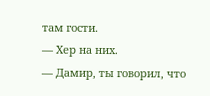там гости.
— Хер на них.
— Дамир, ты говорил, что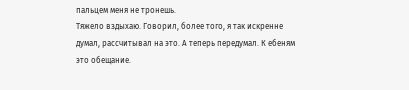пальцем меня не тронешь.
Тяжело вздыхаю. Говорил, более того, я так искренне думал, рассчитывал на это. А теперь передумал. К ебеням это обещание.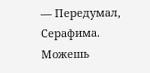— Передумал, Серафима. Можешь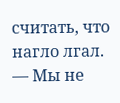считать, что нагло лгал.
— Мы не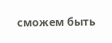сможем быть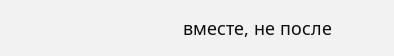вместе, не после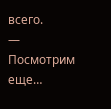всего.
— Посмотрим еще…